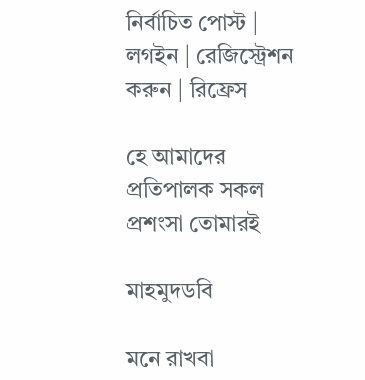নির্বাচিত পোস্ট | লগইন | রেজিস্ট্রেশন করুন | রিফ্রেস

হে আমাদের প্রতিপালক সকল প্রশংসা তোমারই

মাহমুদডবি

মনে রাখবা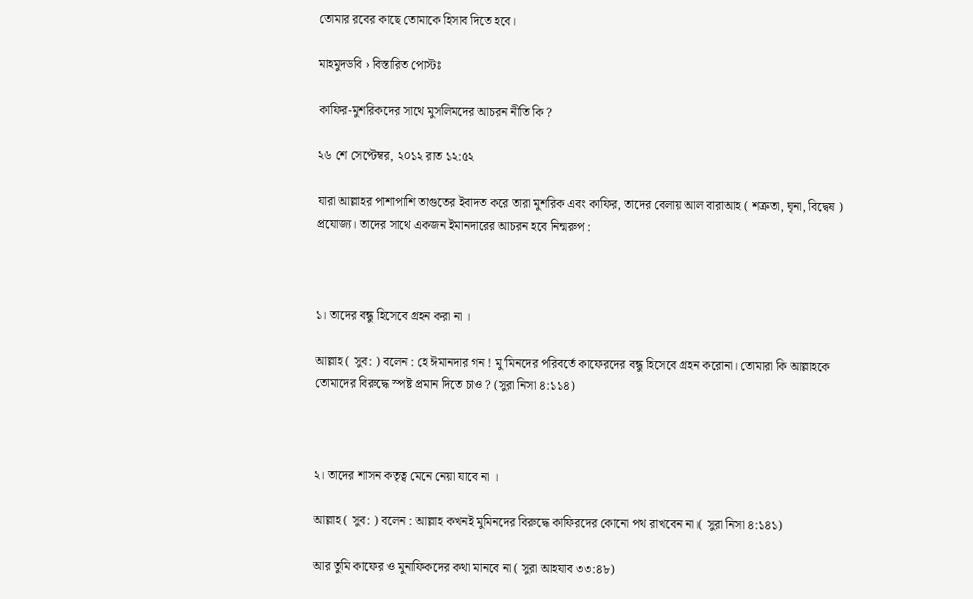তোমার রবের কাছে তোমাকে হিসাব দিতে হবে।

মাহমুদডবি › বিস্তারিত পোস্টঃ

কাফির-মুশরিকদের সাথে মুসলিমদের আচরন নীতি কি ?

২৬ শে সেপ্টেম্বর, ২০১২ রাত ১২:৫২

যারা আল্লাহর পাশাপাশি তাগুতের ইবাদত করে তারা মুশরিক এবং কাফির, তাদের বেলায় আল বারাআহ ( শত্রুতা, ঘৃনা, বিদ্বেষ ) প্রযোজ্য। তাদের সাথে একজন ইমানদারের আচরন হবে নিন্মরুপ :



১। তাদের বন্ধু হিসেবে গ্রহন করা না ।

আল্লাহ ( সুব: ) বলেন : হে ঈমানদার গন ! মু'মিনদের পরিবর্তে কাফেরদের বন্ধু হিসেবে গ্রহন করোনা। তোমারা কি আল্লাহকে তোমাদের বিরুদ্ধে স্পষ্ট প্রমান দিতে চাও ? (সুরা নিসা ৪:১১৪)



২। তাদের শাসন কতৃত্ব মেনে নেয়া যাবে না ।

আল্লাহ ( সুব: ) বলেন : আল্লাহ কখনই মুমিনদের বিরুদ্ধে কাফিরদের কোনো পথ রাখবেন না।( সুরা নিসা ৪:১৪১)

আর তুমি কাফের ও মুনাফিকদের কথা মানবে না ( সুরা আহযাব ৩৩:৪৮)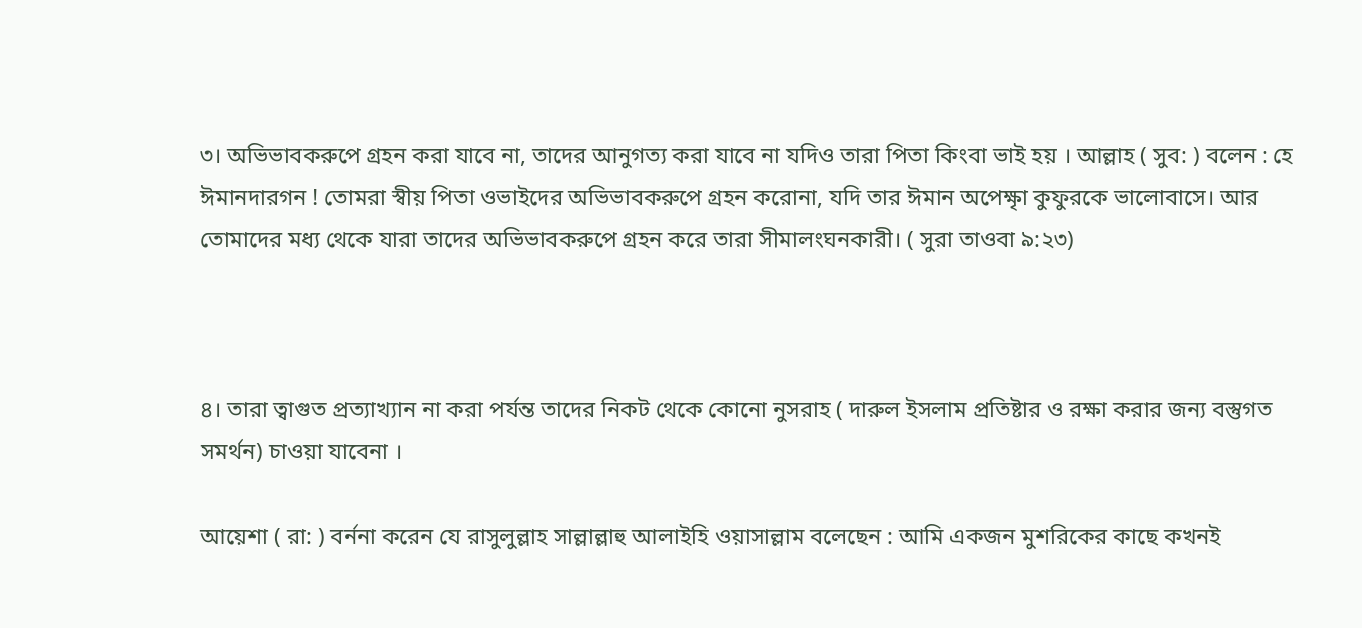৩। অভিভাবকরুপে গ্রহন করা যাবে না, তাদের আনুগত্য করা যাবে না যদিও তারা পিতা কিংবা ভাই হয় । আল্লাহ ( সুব: ) বলেন : হে ঈমানদারগন ! তোমরা স্বীয় পিতা ওভাইদের অভিভাবকরুপে গ্রহন করোনা, যদি তার ঈমান অপেক্ষৃা কুফুরকে ভালোবাসে। আর তোমাদের মধ্য থেকে যারা তাদের অভিভাবকরুপে গ্রহন করে তারা সীমালংঘনকারী। ( সুরা তাওবা ৯:২৩)



৪। তারা ত্বাগুত প্রত্যাখ্যান না করা পর্যন্ত তাদের নিকট থেকে কোনো নুসরাহ ( দারুল ইসলাম প্রতিষ্টার ও রক্ষা করার জন্য বস্তুগত সমর্থন) চাওয়া যাবেনা ।

আয়েশা ( রা: ) বর্ননা করেন যে রাসুলুল্লাহ সাল্লাল্লাহু আলাইহি ওয়াসাল্লাম বলেছেন : আমি একজন মুশরিকের কাছে কখনই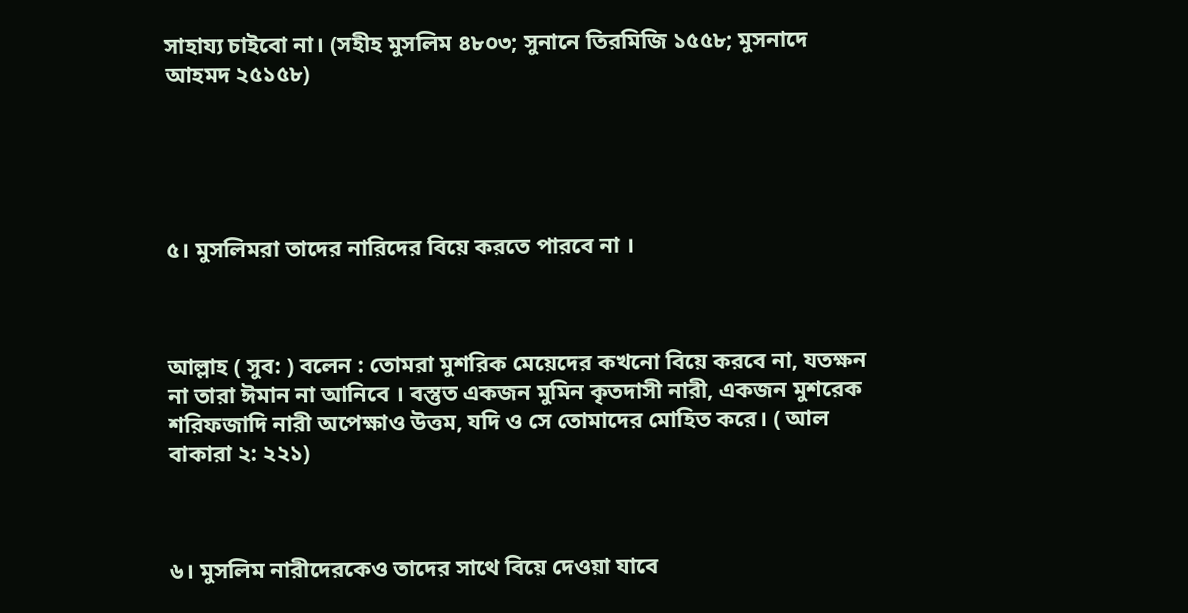সাহায্য চাইবো না। (সহীহ মুসলিম ৪৮০৩; সুনানে তিরমিজি ১৫৫৮; মুসনাদে আহমদ ২৫১৫৮)





৫। মুসলিমরা তাদের নারিদের বিয়ে করতে পারবে না ।



আল্লাহ ( সুব: ) বলেন : তোমরা মুশরিক মেয়েদের কখনো বিয়ে করবে না, যতক্ষন না তারা ঈমান না আনিবে । বস্তুত একজন মুমিন কৃতদাসী নারী, একজন মুশরেক শরিফজাদি নারী অপেক্ষাও উত্তম, যদি ও সে তোমাদের মোহিত করে। ( আল বাকারা ২: ২২১)



৬। মুসলিম নারীদেরকেও তাদের সাথে বিয়ে দেওয়া যাবে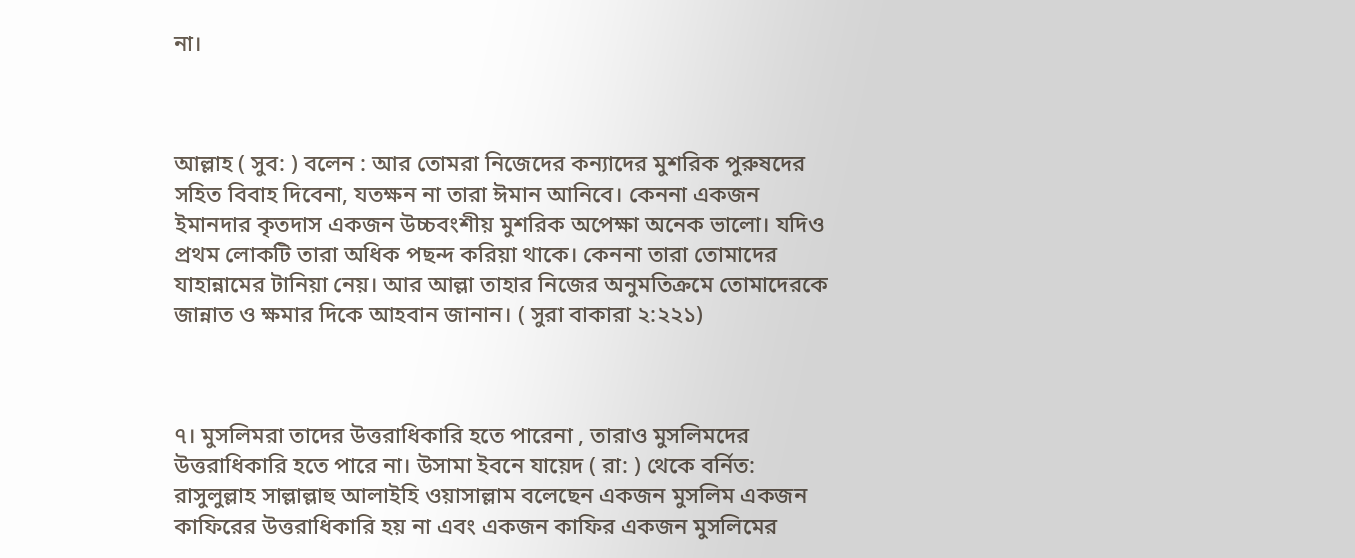না।



আল্লাহ ( সুব: ) বলেন : আর তোমরা নিজেদের কন্যাদের মুশরিক পুরুষদের সহিত বিবাহ দিবেনা, যতক্ষন না তারা ঈমান আনিবে। কেননা একজন ইমানদার কৃতদাস একজন উচ্চবংশীয় মুশরিক অপেক্ষা অনেক ভালো। যদিও প্রথম লোকটি তারা অধিক পছন্দ করিয়া থাকে। কেননা তারা তোমাদের যাহান্নামের টানিয়া নেয়। আর আল্লা তাহার নিজের অনুমতিক্রমে তোমাদেরকে জান্নাত ও ক্ষমার দিকে আহবান জানান। ( সুরা বাকারা ২:২২১)



৭। মুসলিমরা তাদের উত্তরাধিকারি হতে পারেনা , তারাও মুসলিমদের উত্তরাধিকারি হতে পারে না। উসামা ইবনে যায়েদ ( রা: ) থেকে বর্নিত: রাসুলুল্লাহ সাল্লাল্লাহু আলাইহি ওয়াসাল্লাম বলেছেন একজন মুসলিম একজন কাফিরের উত্তরাধিকারি হয় না এবং একজন কাফির একজন মুসলিমের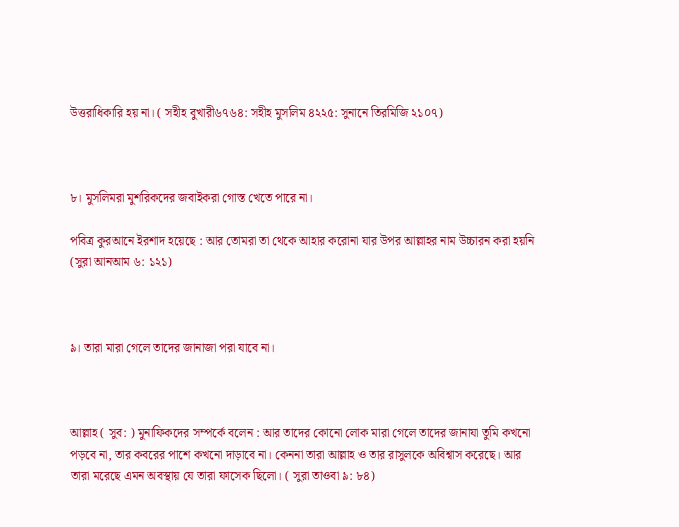উত্তরাধিকারি হয় না। ( সহীহ বুখারী৬৭৬৪: সহীহ মুসলিম ৪২২৫: সুনানে তিরমিজি ২১০৭)



৮। মুসলিমরা মুশরিকদের জবাইকরা গোস্ত খেতে পারে না।

পবিত্র কুরআনে ইরশাদ হয়েছে : আর তোমরা তা থেকে আহার করোনা যার উপর আল্লাহর নাম উচ্চারন করা হয়নি (সুরা আনআম ৬: ১২১)



৯। তারা মারা গেলে তাদের জানাজা পরা যাবে না।



আল্লাহ ( সুব: ) মুনাফিকদের সম্পর্কে বলেন : আর তাদের কোনো লোক মারা গেলে তাদের জানাযা তুমি কখনো পড়বে না, তার কবরের পাশে কখনো দাড়াবে না। কেননা তারা আল্লাহ ও তার রাসুলকে অবিশ্বাস করেছে। আর তারা মরেছে এমন অবস্থায় যে তারা ফাসেক ছিলো। ( সুরা তাওবা ৯: ৮৪)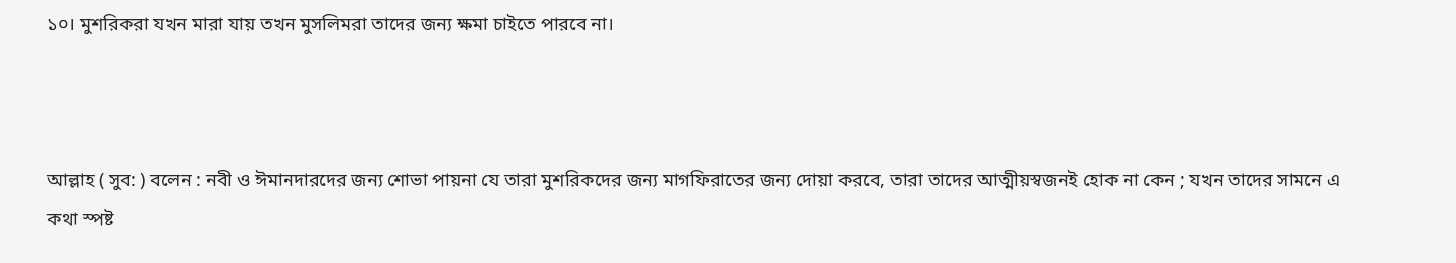১০। মুশরিকরা যখন মারা যায় তখন মুসলিমরা তাদের জন্য ক্ষমা চাইতে পারবে না।



আল্লাহ ( সুব: ) বলেন : নবী ও ঈমানদারদের জন্য শোভা পায়না যে তারা মুশরিকদের জন্য মাগফিরাতের জন্য দোয়া করবে, তারা তাদের আত্মীয়স্বজনই হোক না কেন ; যখন তাদের সামনে এ কথা স্পষ্ট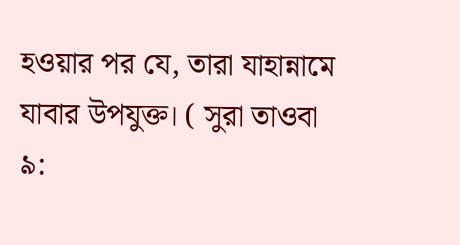হওয়ার পর যে, তারা যাহান্নামে যাবার উপযুক্ত। ( সুরা তাওবা ৯: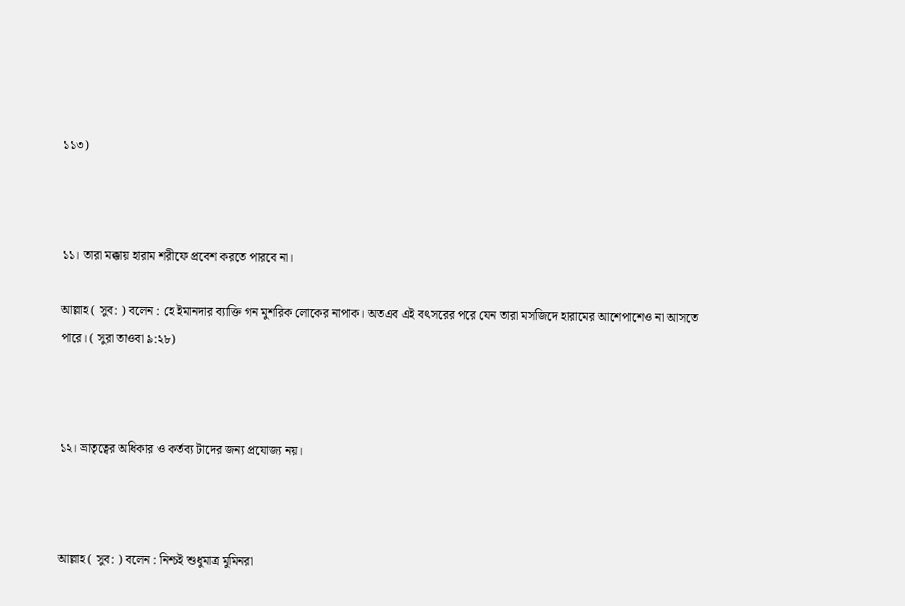১১৩)



১১। তারা মক্কায় হারাম শরীফে প্রবেশ করতে পারবে না।

আল্লাহ ( সুব: ) বলেন : হে ইমানদার ব্যাক্তি গন মুশরিক লোকের নাপাক। অতএব এই বৎসরের পরে যেন তারা মসজিদে হারামের আশেপাশেও না আসতে পারে। ( সুরা তাওবা ৯:২৮)



১২। ভ্রাতৃত্বের অধিকার ও কর্তব্য টাদের জন্য প্রযোজ্য নয়।



আল্লাহ ( সুব: ) বলেন : নিশ্চই শুধুমাত্র মুমিনরা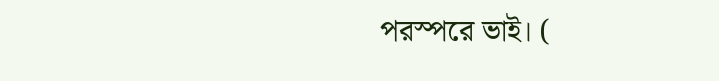পরস্পরে ভাই। (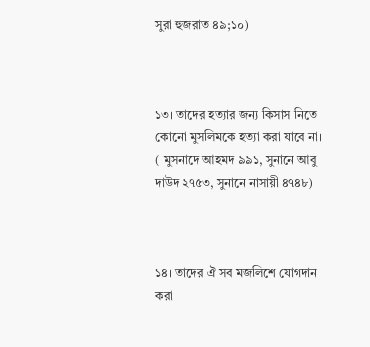সুরা হুজরাত ৪৯;১০)



১৩। তাদের হত্যার জন্য কিসাস নিতে কোনো মুসলিমকে হত্যা করা যাবে না। ( মুসনাদে আহমদ ৯৯১, সুনানে আবু দাউদ ২৭৫৩, সুনানে নাসায়ী ৪৭৪৮)



১৪। তাদের ঐ সব মজলিশে যোগদান করা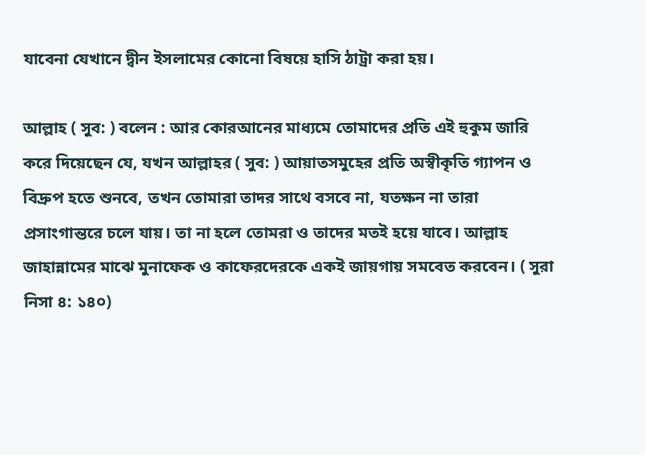যাবেনা যেখানে দ্বীন ইসলামের কোনো বিষয়ে হাসি ঠাট্রা করা হয়।

আল্লাহ ( সুব: ) বলেন : আর কোরআনের মাধ্যমে তোমাদের প্রতি এই হুকুম জারি করে দিয়েছেন যে, যখন আল্লাহর ( সুব: ) আয়াতসমুহের প্রতি অস্বীকৃতি গ্যাপন ও বিদ্রুপ হতে শুনবে, তখন তোমারা তাদর সাথে বসবে না, যতক্ষন না তারা প্রসাংগান্তরে চলে যায়। তা না হলে তোমরা ও তাদের মতই হয়ে যাবে। আল্লাহ জাহান্নামের মাঝে মুনাফেক ও কাফেরদেরকে একই জায়গায় সমবেত করবেন। ( সুরা নিসা ৪: ১৪০)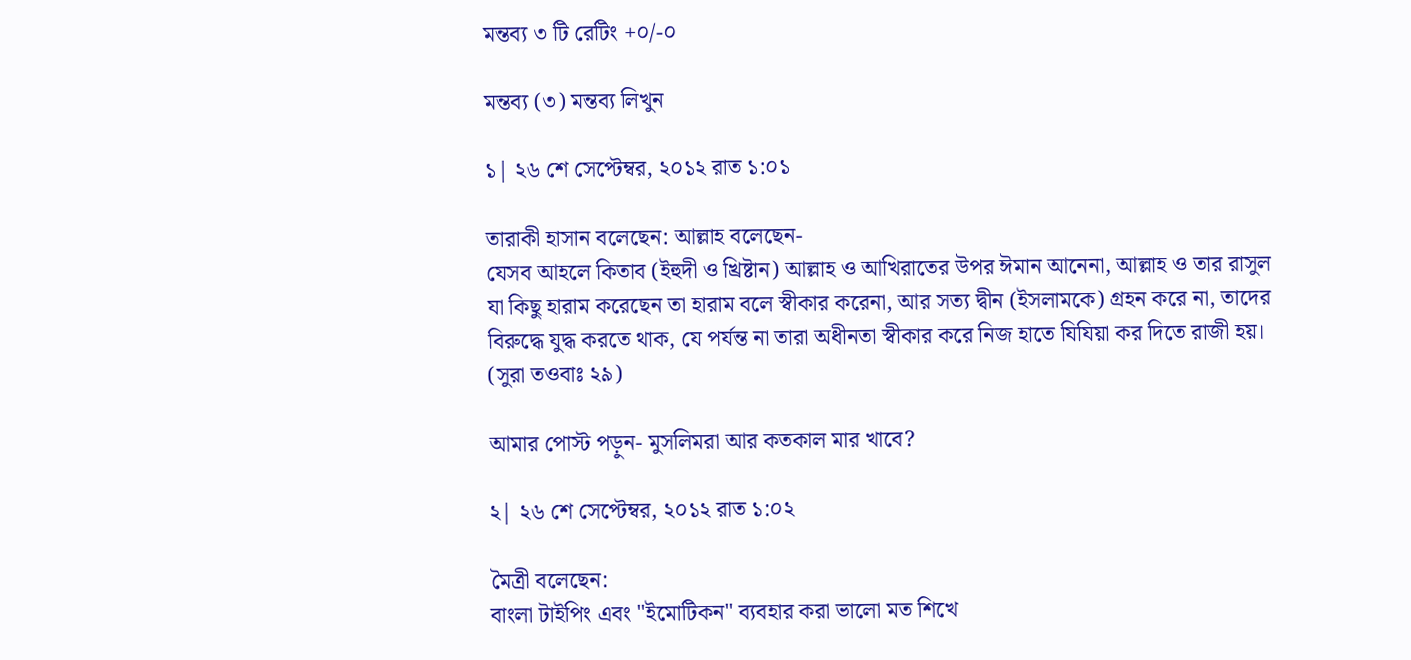মন্তব্য ৩ টি রেটিং +০/-০

মন্তব্য (৩) মন্তব্য লিখুন

১| ২৬ শে সেপ্টেম্বর, ২০১২ রাত ১:০১

তারাকী হাসান বলেছেন: আল্লাহ বলেছেন-
যেসব আহলে কিতাব (ইহুদী ও খ্রিষ্টান) আল্লাহ ও আখিরাতের উপর ঈমান আনেনা, আল্লাহ ও তার রাসুল যা কিছু হারাম করেছেন তা হারাম বলে স্বীকার করেনা, আর সত্য দ্বীন (ইসলামকে) গ্রহন করে না, তাদের বিরুদ্ধে যুদ্ধ করতে থাক, যে পর্যন্ত না তারা অধীনতা স্বীকার করে নিজ হাতে যিযিয়া কর দিতে রাজী হয়। (সুরা তওবাঃ ২৯)

আমার পোস্ট পড়ুন- মুসলিমরা আর কতকাল মার খাবে?

২| ২৬ শে সেপ্টেম্বর, ২০১২ রাত ১:০২

মৈত্রী বলেছেন:
বাংলা টাইপিং এবং "ইমোটিকন" ব্যবহার করা ভালো মত শিখে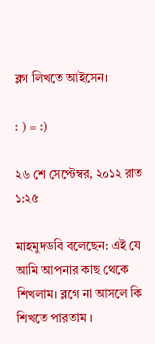ব্লগ লিখতে আইসেন।

: ) = :)

২৬ শে সেপ্টেম্বর, ২০১২ রাত ১:২৫

মাহমুদডবি বলেছেন: এই যে আমি আপনার কাছ থেকে শিখলাম। ব্লগে না আসলে কি শিখতে পারতাম ।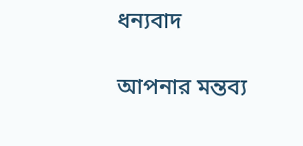ধন্যবাদ

আপনার মন্তব্য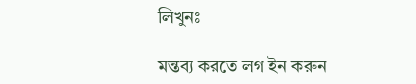লিখুনঃ

মন্তব্য করতে লগ ইন করুন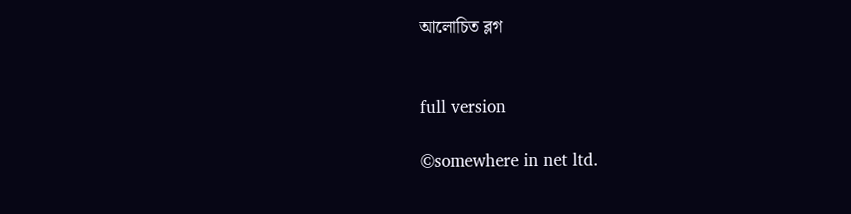আলোচিত ব্লগ


full version

©somewhere in net ltd.